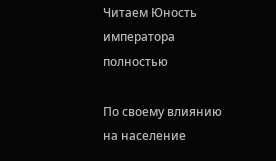Читаем Юность императора полностью

По своему влиянию на население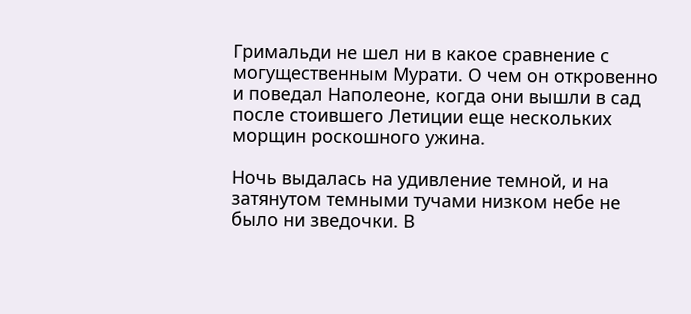Гримальди не шел ни в какое сравнение с могущественным Мурати. О чем он откровенно и поведал Наполеоне, когда они вышли в сад после стоившего Летиции еще нескольких морщин роскошного ужина.

Ночь выдалась на удивление темной, и на затянутом темными тучами низком небе не было ни зведочки. В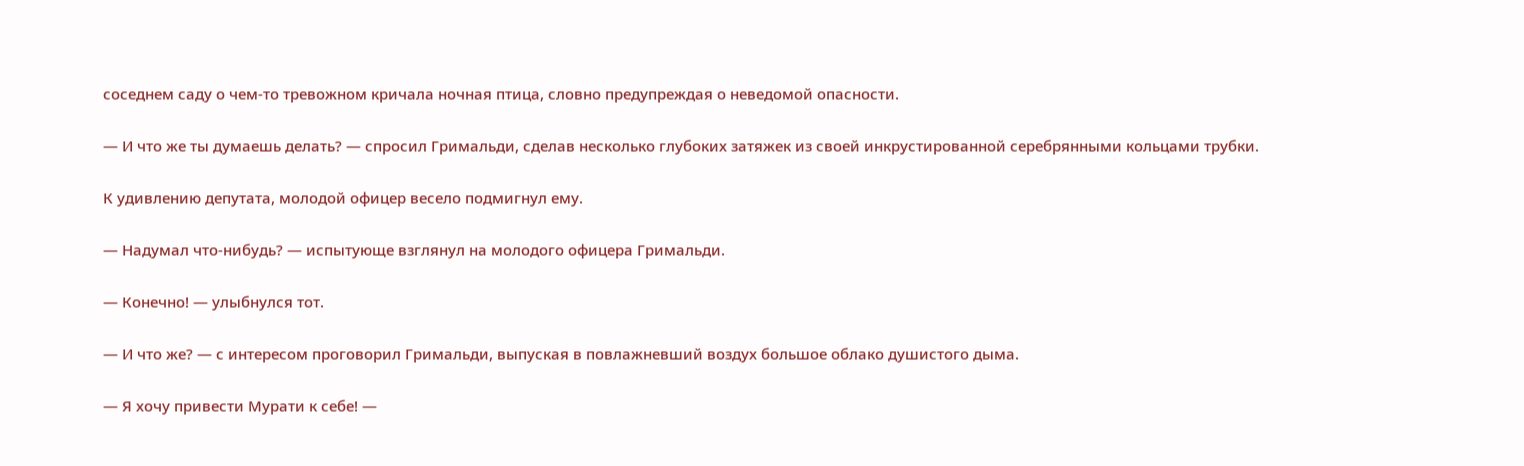соседнем саду о чем-то тревожном кричала ночная птица, словно предупреждая о неведомой опасности.

— И что же ты думаешь делать? — спросил Гримальди, сделав несколько глубоких затяжек из своей инкрустированной серебрянными кольцами трубки.

К удивлению депутата, молодой офицер весело подмигнул ему.

— Надумал что-нибудь? — испытующе взглянул на молодого офицера Гримальди.

— Конечно! — улыбнулся тот.

— И что же? — с интересом проговорил Гримальди, выпуская в повлажневший воздух большое облако душистого дыма.

— Я хочу привести Мурати к себе! —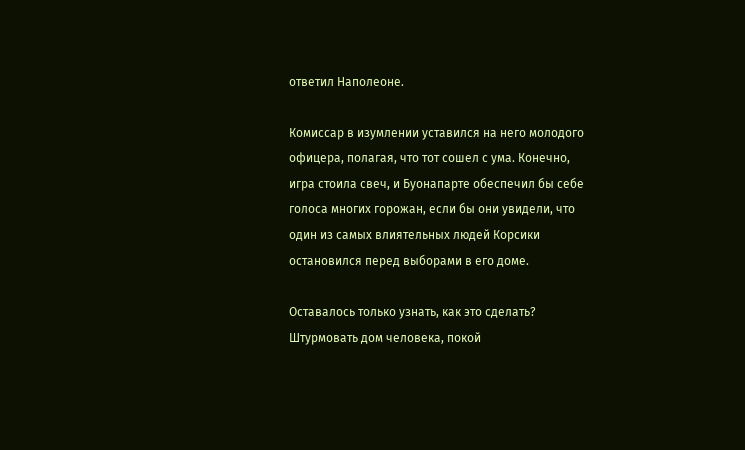ответил Наполеоне.

Комиссар в изумлении уставился на него молодого офицера, полагая, что тот сошел с ума. Конечно, игра стоила свеч, и Буонапарте обеспечил бы себе голоса многих горожан, если бы они увидели, что один из самых влиятельных людей Корсики остановился перед выборами в его доме.

Оставалось только узнать, как это сделать? Штурмовать дом человека, покой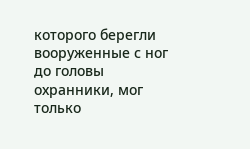которого берегли вооруженные с ног до головы охранники, мог только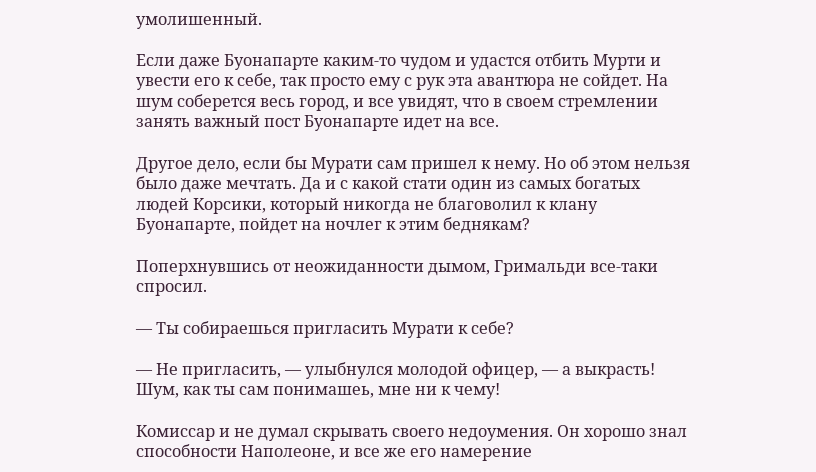умолишенный.

Если даже Буонапарте каким-то чудом и удастся отбить Мурти и увести его к себе, так просто ему с рук эта авантюра не сойдет. На шум соберется весь город, и все увидят, что в своем стремлении занять важный пост Буонапарте идет на все.

Другое дело, если бы Мурати сам пришел к нему. Но об этом нельзя было даже мечтать. Да и с какой стати один из самых богатых людей Корсики, который никогда не благоволил к клану Буонапарте, пойдет на ночлег к этим беднякам?

Поперхнувшись от неожиданности дымом, Гримальди все-таки спросил.

— Ты собираешься пригласить Мурати к себе?

— Не пригласить, — улыбнулся молодой офицер, — а выкрасть! Шум, как ты сам понимашеь, мне ни к чему!

Комиссар и не думал скрывать своего недоумения. Он хорошо знал способности Наполеоне, и все же его намерение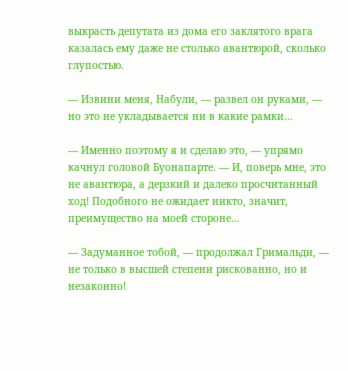выкрасть депутата из дома его заклятого врага казалась ему даже не столько авантюрой, сколько глупостью.

— Извини меня, Набули, — развел он руками, — но это не укладывается ни в какие рамки…

— Именно поэтому я и сделаю это, — упрямо качнул головой Буонапарте. — И, поверь мне, это не авантюра, а дерзкий и далеко просчитанный ход! Подобного не ожидает никто, значит, преимущество на моей стороне…

— Задуманное тобой, — продолжал Гримальди, — не только в высшей степени рискованно, но и незаконно!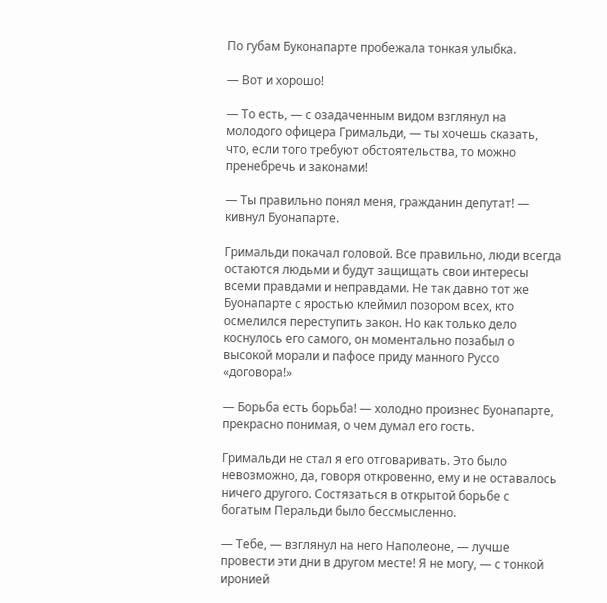По губам Буконапарте пробежала тонкая улыбка.

— Вот и хорошо!

— То есть, — с озадаченным видом взглянул на молодого офицера Гримальди, — ты хочешь сказать, что, если того требуют обстоятельства, то можно пренебречь и законами!

— Ты правильно понял меня, гражданин депутат! — кивнул Буонапарте.

Гримальди покачал головой. Все правильно, люди всегда остаются людьми и будут защищать свои интересы всеми правдами и неправдами. Не так давно тот же Буонапарте с яростью клеймил позором всех, кто осмелился переступить закон. Но как только дело коснулось его самого, он моментально позабыл о высокой морали и пафосе приду манного Руссо «договора!»

— Борьба есть борьба! — холодно произнес Буонапарте, прекрасно понимая, о чем думал его гость.

Гримальди не стал я его отговаривать. Это было невозможно, да, говоря откровенно, ему и не оставалось ничего другого. Состязаться в открытой борьбе с богатым Перальди было бессмысленно.

— Тебе, — взглянул на него Наполеоне, — лучше провести эти дни в другом месте! Я не могу, — с тонкой иронией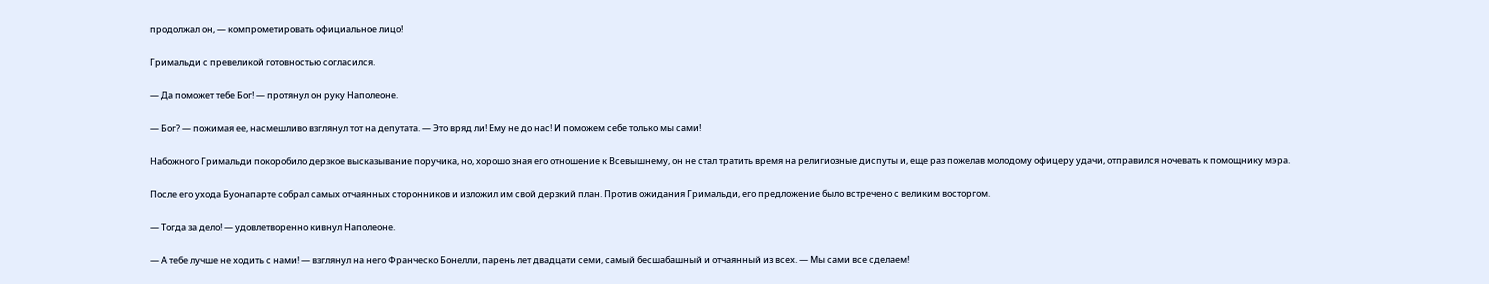продолжал он, — компрометировать официальное лицо!

Гримальди с превеликой готовностью согласился.

— Да поможет тебе Бог! — протянул он руку Наполеоне.

— Бог? — пожимая ее, насмешливо взглянул тот на депутата. — Это вряд ли! Ему не до нас! И поможем себе только мы сами!

Набожного Гримальди покоробило дерзкое высказывание поручика, но, хорошо зная его отношение к Всевышнему, он не стал тратить время на религиозные диспуты и, еще раз пожелав молодому офицеру удачи, отправился ночевать к помощнику мэра.

После его ухода Буонапарте собрал самых отчаянных сторонников и изложил им свой дерзкий план. Против ожидания Гримальди, его предложение было встречено с великим восторгом.

— Тогда за дело! — удовлетворенно кивнул Наполеоне.

— А тебе лучше не ходить с нами! — взглянул на него Франческо Бонелли, парень лет двадцати семи, самый бесшабашный и отчаянный из всех. — Мы сами все сделаем!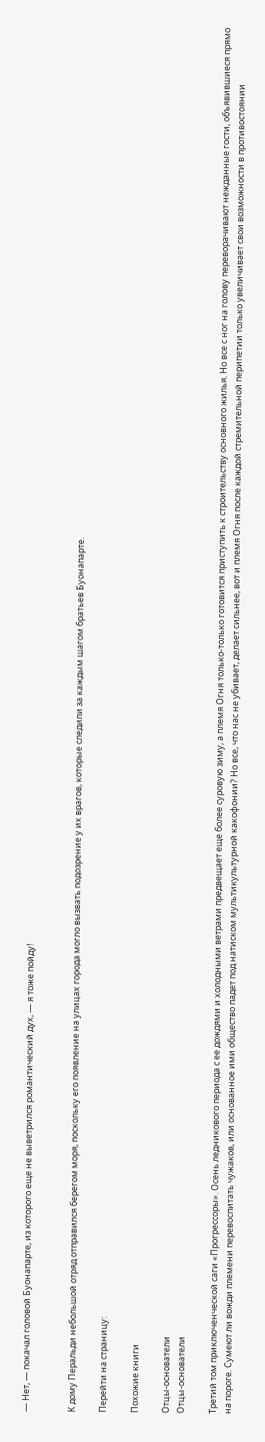— Нет, — покачал головой Буонапарте, из которого еще не выветрился романтический дух, — я тоже пойду!


К дому Перальди небольшой отряд отправился берегом моря, поскольку его появление на улицах города могло вызвать подозрение у их врагов, которые следили за каждым шагом братьев Буонапарте.

Перейти на страницу:

Похожие книги

Отцы-основатели
Отцы-основатели

Третий том приключенческой саги «Прогрессоры». Осень ледникового периода с ее дождями и холодными ветрами предвещает еще более суровую зиму, а племя Огня только-только готовится приступить к строительству основного жилья. Но все с ног на голову переворачивают нежданные гости, объявившиеся прямо на пороге. Сумеют ли вожди племени перевоспитать чужаков, или основанное ими общество падет под натиском мультикультурной какофонии? Но все, что нас не убивает, делает сильнее, вот и племя Огня после каждой стремительной перипетии только увеличивает свои возможности в противостоянии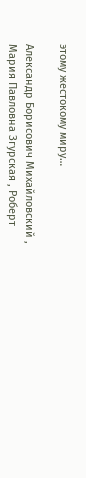этому жестокому миру…

Александр Борисович Михайловский , Мария Павловна Згурская , Роберт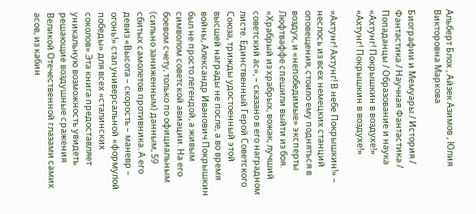Альберт Блох , Айзек Азимов , Юлия Викторовна Маркова

Биографии и Мемуары / История / Фантастика / Научная Фантастика / Попаданцы / Образование и наука
«Ахтунг! Покрышкин в воздухе!»
«Ахтунг! Покрышкин в воздухе!»

«Ахтунг! Ахтунг! В небе Покрышкин!» – неслось из всех немецких станций оповещения, стоило ему подняться в воздух, и «непобедимые» эксперты Люфтваффе спешили выйти из боя. «Храбрый из храбрых, вожак, лучший советский ас», – сказано в его наградном листе. Единственный Герой Советского Союза, трижды удостоенный этой высшей награды не после, а во время войны, Александр Иванович Покрышкин был не просто легендой, а живым символом советской авиации. На его боевом счету, только по официальным (сильно заниженным) данным, 59 сбитых самолетов противника. А его девиз «Высота – скорость – маневр – огонь!» стал универсальной «формулой победы» для всех «сталинских соколов».Эта книга предоставляет уникальную возможность увидеть решающие воздушные сражения Великой Отечественной глазами самих асов, из кабин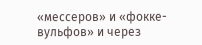«мессеров» и «фокке-вульфов» и через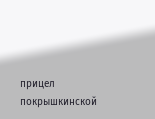прицел покрышкинской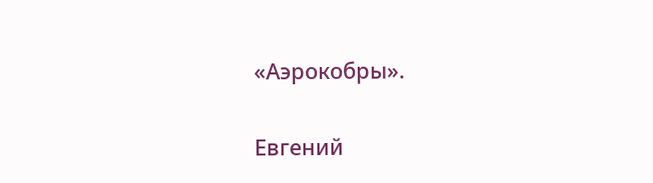«Аэрокобры».

Евгений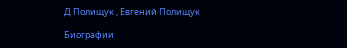Д Полищук , Евгений Полищук

Биографии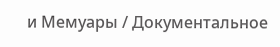и Мемуары / Документальное